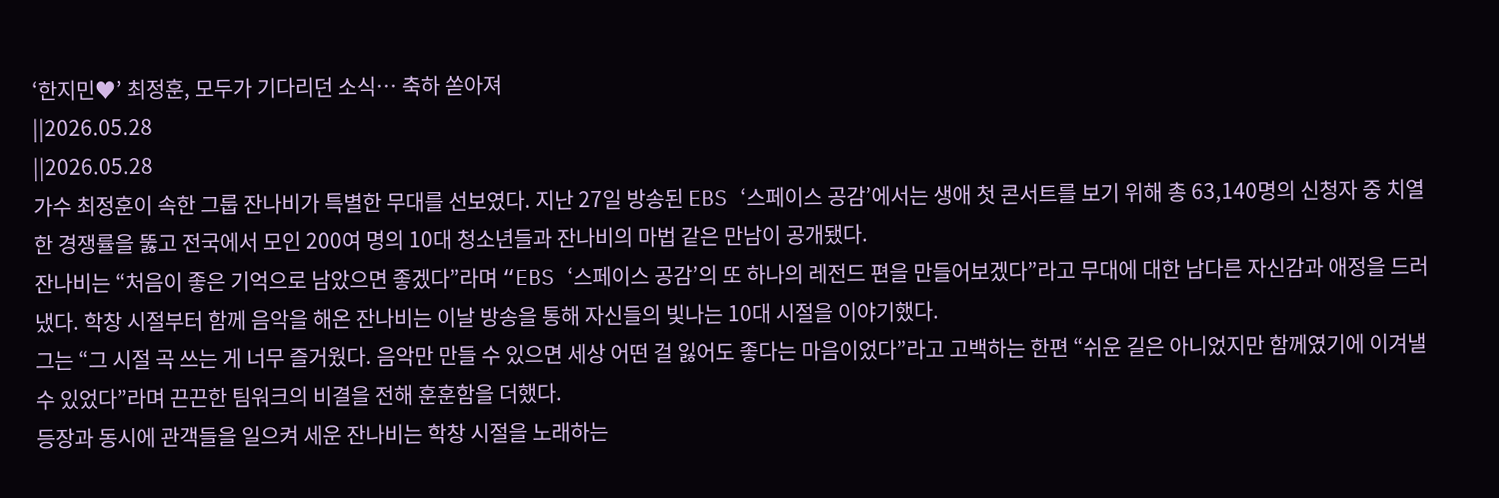‘한지민♥’ 최정훈, 모두가 기다리던 소식… 축하 쏟아져
||2026.05.28
||2026.05.28
가수 최정훈이 속한 그룹 잔나비가 특별한 무대를 선보였다. 지난 27일 방송된 EBS ‘스페이스 공감’에서는 생애 첫 콘서트를 보기 위해 총 63,140명의 신청자 중 치열한 경쟁률을 뚫고 전국에서 모인 200여 명의 10대 청소년들과 잔나비의 마법 같은 만남이 공개됐다.
잔나비는 “처음이 좋은 기억으로 남았으면 좋겠다”라며 “EBS ‘스페이스 공감’의 또 하나의 레전드 편을 만들어보겠다”라고 무대에 대한 남다른 자신감과 애정을 드러냈다. 학창 시절부터 함께 음악을 해온 잔나비는 이날 방송을 통해 자신들의 빛나는 10대 시절을 이야기했다.
그는 “그 시절 곡 쓰는 게 너무 즐거웠다. 음악만 만들 수 있으면 세상 어떤 걸 잃어도 좋다는 마음이었다”라고 고백하는 한편 “쉬운 길은 아니었지만 함께였기에 이겨낼 수 있었다”라며 끈끈한 팀워크의 비결을 전해 훈훈함을 더했다.
등장과 동시에 관객들을 일으켜 세운 잔나비는 학창 시절을 노래하는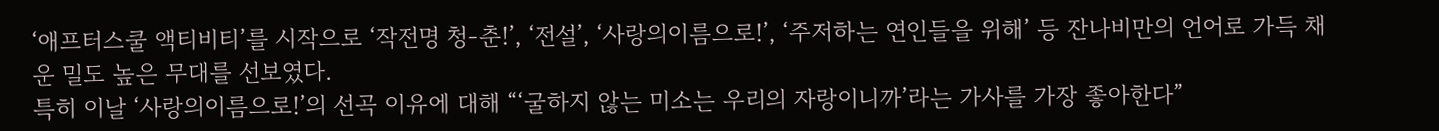‘애프터스쿨 액티비티’를 시작으로 ‘작전명 청-춘!’, ‘전설’, ‘사랑의이름으로!’, ‘주저하는 연인들을 위해’ 등 잔나비만의 언어로 가득 채운 밀도 높은 무대를 선보였다.
특히 이날 ‘사랑의이름으로!’의 선곡 이유에 대해 “‘굴하지 않는 미소는 우리의 자랑이니까’라는 가사를 가장 좋아한다”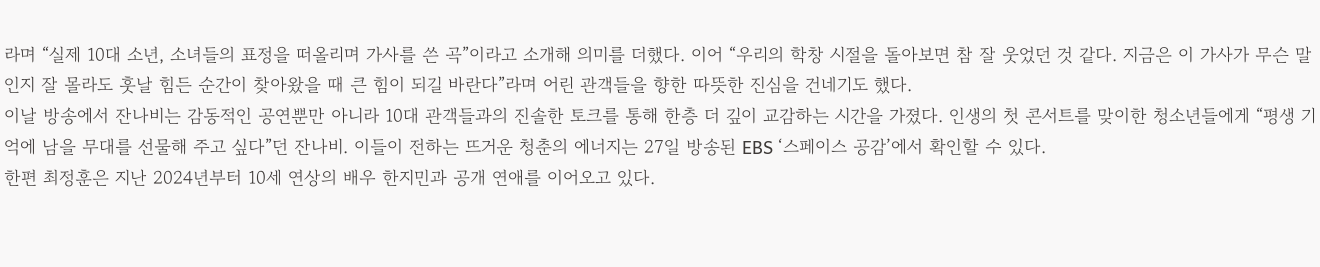라며 “실제 10대 소년, 소녀들의 표정을 떠올리며 가사를 쓴 곡”이라고 소개해 의미를 더했다. 이어 “우리의 학창 시절을 돌아보면 참 잘 웃었던 것 같다. 지금은 이 가사가 무슨 말인지 잘 몰라도 훗날 힘든 순간이 찾아왔을 때 큰 힘이 되길 바란다”라며 어린 관객들을 향한 따뜻한 진심을 건네기도 했다.
이날 방송에서 잔나비는 감동적인 공연뿐만 아니라 10대 관객들과의 진솔한 토크를 통해 한층 더 깊이 교감하는 시간을 가졌다. 인생의 첫 콘서트를 맞이한 청소년들에게 “평생 기억에 남을 무대를 선물해 주고 싶다”던 잔나비. 이들이 전하는 뜨거운 청춘의 에너지는 27일 방송된 EBS ‘스페이스 공감’에서 확인할 수 있다.
한편 최정훈은 지난 2024년부터 10세 연상의 배우 한지민과 공개 연애를 이어오고 있다.